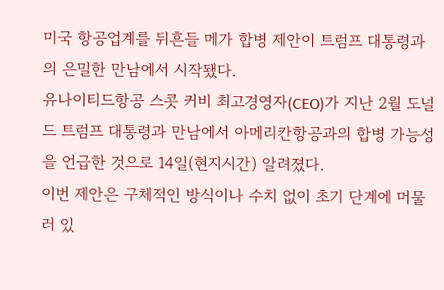미국 항공업계를 뒤흔들 메가 합병 제안이 트럼프 대통령과의 은밀한 만남에서 시작됐다.
유나이티드항공 스콧 커비 최고경영자(CEO)가 지난 2월 도널드 트럼프 대통령과 만남에서 아메리칸항공과의 합병 가능성을 언급한 것으로 14일(현지시간) 알려졌다.
이번 제안은 구체적인 방식이나 수치 없이 초기 단계에 머물러 있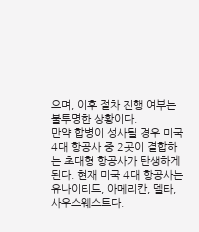으며, 이후 절차 진행 여부는 불투명한 상황이다.
만약 합병이 성사될 경우 미국 4대 항공사 중 2곳이 결합하는 초대형 항공사가 탄생하게 된다. 현재 미국 4대 항공사는 유나이티드, 아메리칸, 델타, 사우스웨스트다.